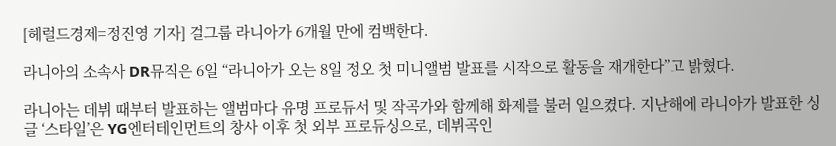[헤럴드경제=정진영 기자] 걸그룹 라니아가 6개월 만에 컴백한다.

라니아의 소속사 DR뮤직은 6일 “라니아가 오는 8일 정오 첫 미니앨범 발표를 시작으로 활동을 재개한다”고 밝혔다.

라니아는 데뷔 때부터 발표하는 앨범마다 유명 프로듀서 및 작곡가와 함께해 화제를 불러 일으켰다. 지난해에 라니아가 발표한 싱글 ‘스타일’은 YG엔터테인먼트의 창사 이후 첫 외부 프로듀싱으로, 데뷔곡인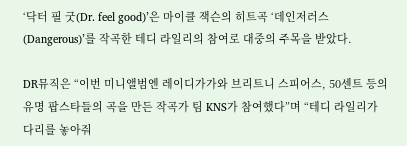‘닥터 필 굿(Dr. feel good)’은 마이클 잭슨의 히트곡 ‘데인저러스(Dangerous)’를 작곡한 테디 라일리의 참여로 대중의 주목을 받았다.

DR뮤직은 “이번 미니앨범엔 레이디가가와 브리트니 스피어스, 50센트 등의 유명 팝스타들의 곡을 만든 작곡가 팀 KNS가 참여했다”며 “테디 라일리가 다리를 놓아줘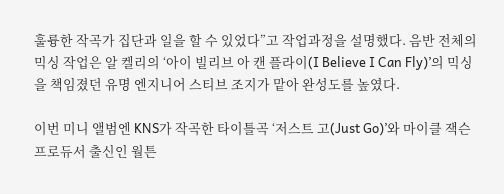훌륭한 작곡가 집단과 일을 할 수 있었다”고 작업과정을 설명했다. 음반 전체의 믹싱 작업은 알 켈리의 ‘아이 빌리브 아 캔 플라이(I Believe I Can Fly)’의 믹싱을 책임졌던 유명 엔지니어 스티브 조지가 맡아 완성도를 높였다.

이번 미니 앨범엔 KNS가 작곡한 타이틀곡 ‘저스트 고(Just Go)’와 마이클 잭슨 프로듀서 출신인 월튼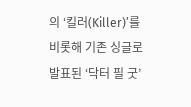의 ‘킬러(Killer)’를 비롯해 기존 싱글로 발표된 ‘닥터 필 굿’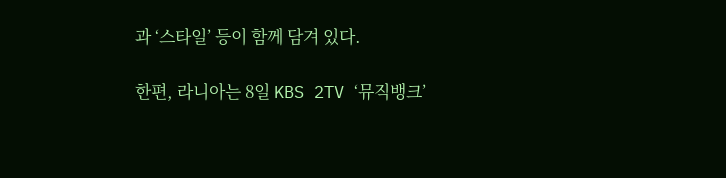과 ‘스타일’ 등이 함께 담겨 있다.

한편, 라니아는 8일 KBS 2TV ‘뮤직뱅크’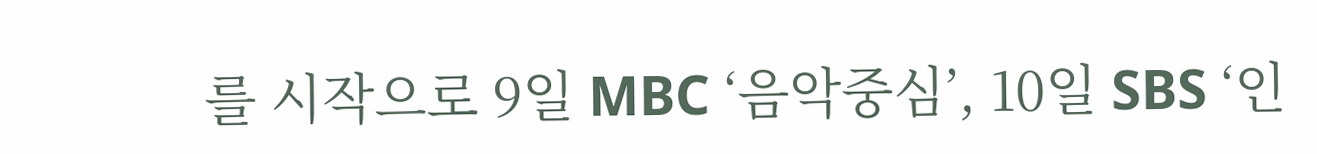를 시작으로 9일 MBC ‘음악중심’, 10일 SBS ‘인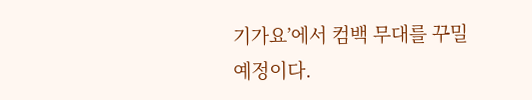기가요’에서 컴백 무대를 꾸밀 예정이다.